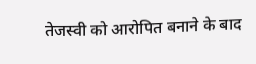तेजस्वी को आरोपित बनाने के बाद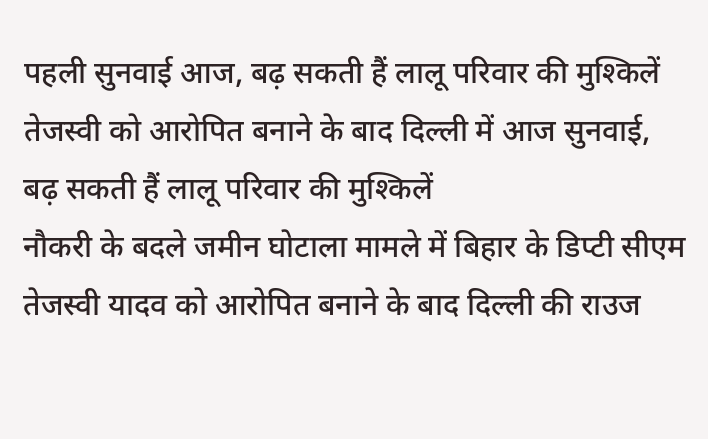पहली सुनवाई आज, बढ़ सकती हैं लालू परिवार की मुश्किलें
तेजस्वी को आरोपित बनाने के बाद दिल्ली में आज सुनवाई, बढ़ सकती हैं लालू परिवार की मुश्किलें
नौकरी के बदले जमीन घोटाला मामले में बिहार के डिप्टी सीएम तेजस्वी यादव को आरोपित बनाने के बाद दिल्ली की राउज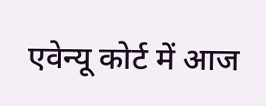एवेन्यू कोर्ट में आज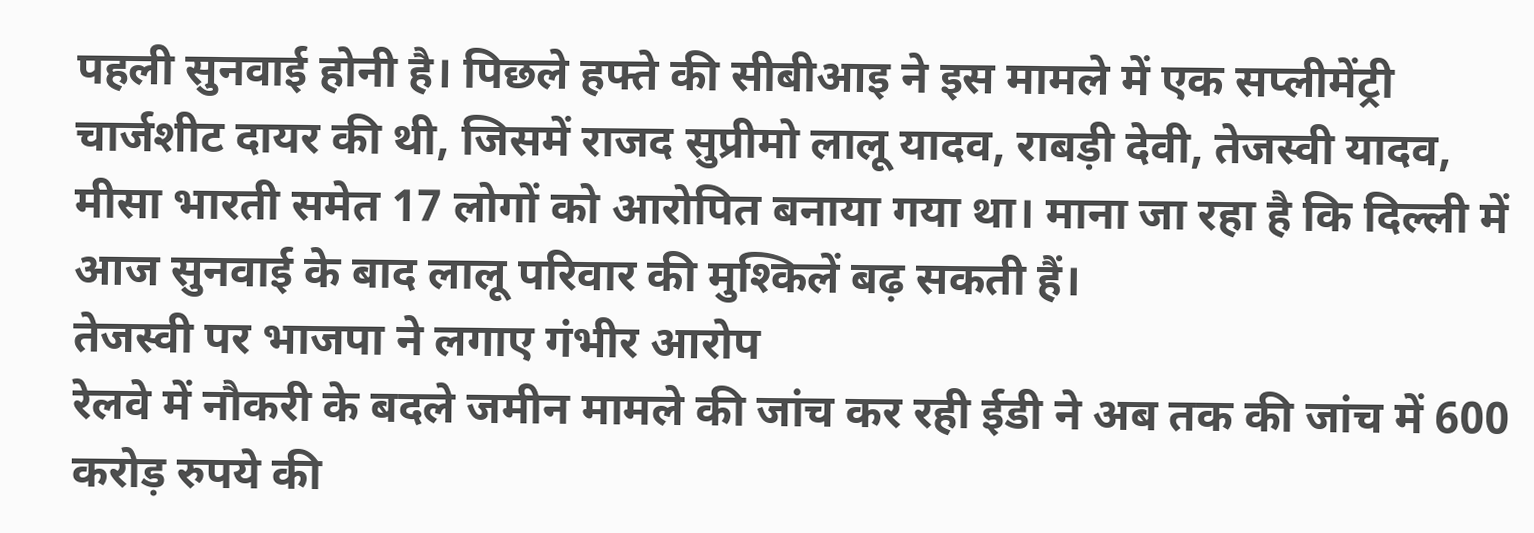पहली सुनवाई होनी है। पिछले हफ्ते की सीबीआइ ने इस मामले में एक सप्लीमेंट्री चार्जशीट दायर की थी, जिसमें राजद सुप्रीमो लालू यादव, राबड़ी देवी, तेजस्वी यादव, मीसा भारती समेत 17 लोगों को आरोपित बनाया गया था। माना जा रहा है कि दिल्ली में आज सुनवाई के बाद लालू परिवार की मुश्किलें बढ़ सकती हैं।
तेजस्वी पर भाजपा ने लगाए गंभीर आरोप
रेलवे में नौकरी के बदले जमीन मामले की जांच कर रही ईडी ने अब तक की जांच में 600 करोड़ रुपये की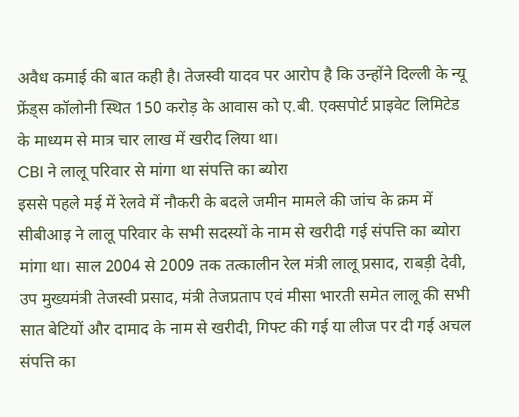अवैध कमाई की बात कही है। तेजस्वी यादव पर आरोप है कि उन्होंने दिल्ली के न्यू फ्रेंड्स कॉलोनी स्थित 150 करोड़ के आवास को ए.बी. एक्सपोर्ट प्राइवेट लिमिटेड के माध्यम से मात्र चार लाख में खरीद लिया था।
CBI ने लालू परिवार से मांगा था संपत्ति का ब्योरा
इससे पहले मई में रेलवे में नौकरी के बदले जमीन मामले की जांच के क्रम में सीबीआइ ने लालू परिवार के सभी सदस्यों के नाम से खरीदी गई संपत्ति का ब्योरा मांगा था। साल 2004 से 2009 तक तत्कालीन रेल मंत्री लालू प्रसाद, राबड़ी देवी, उप मुख्यमंत्री तेजस्वी प्रसाद, मंत्री तेजप्रताप एवं मीसा भारती समेत लालू की सभी सात बेटियों और दामाद के नाम से खरीदी, गिफ्ट की गई या लीज पर दी गई अचल संपत्ति का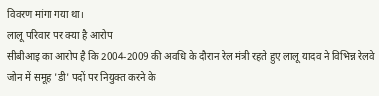विवरण मांगा गया था।
लालू परिवार पर क्या है आरोप
सीबीआइ का आरोप है कि 2004-2009 की अवधि के दौरान रेल मंत्री रहते हुए लालू यादव ने विभिन्न रेलवे जोन में समूह 'डी' पदों पर नियुक्त करने के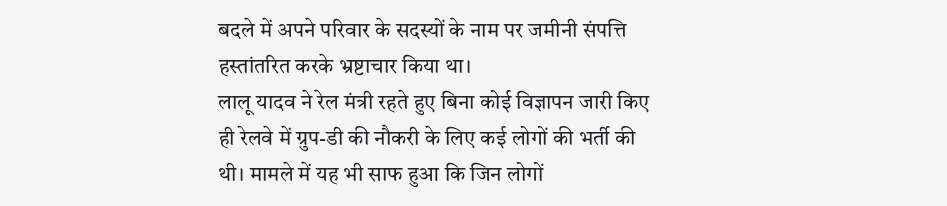बदले में अपने परिवार के सदस्यों के नाम पर जमीनी संपत्ति हस्तांतरित करके भ्रष्टाचार किया था।
लालू यादव ने रेल मंत्री रहते हुए बिना कोई विज्ञापन जारी किए ही रेलवे में ग्रुप-डी की नौकरी के लिए कई लोगों की भर्ती की थी। मामले में यह भी साफ हुआ कि जिन लोगों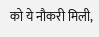को ये नौकरी मिली,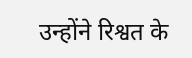उन्होंने रिश्वत के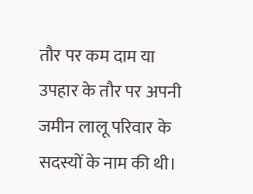तौर पर कम दाम या उपहार के तौर पर अपनी जमीन लालू परिवार के सदस्यों के नाम की थी।